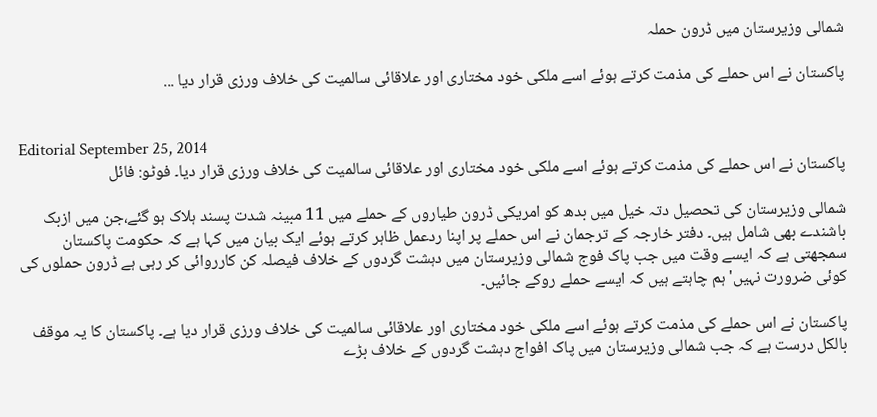شمالی وزیرستان میں ڈرون حملہ

پاکستان نے اس حملے کی مذمت کرتے ہوئے اسے ملکی خود مختاری اور علاقائی سالمیت کی خلاف ورزی قرار دیا ...


Editorial September 25, 2014
پاکستان نے اس حملے کی مذمت کرتے ہوئے اسے ملکی خود مختاری اور علاقائی سالمیت کی خلاف ورزی قرار دیا۔ فوٹو: فائل

شمالی وزیرستان کی تحصیل دتہ خیل میں بدھ کو امریکی ڈرون طیاروں کے حملے میں 11 مبینہ شدت پسند ہلاک ہو گئے،جن میں ازبک باشندے بھی شامل ہیں۔ دفتر خارجہ کے ترجمان نے اس حملے پر اپنا ردعمل ظاہر کرتے ہوئے ایک بیان میں کہا ہے کہ حکومت پاکستان سمجھتی ہے کہ ایسے وقت میں جب پاک فوج شمالی وزیرستان میں دہشت گردوں کے خلاف فیصلہ کن کارروائی کر رہی ہے ڈرون حملوں کی کوئی ضرورت نہیں' ہم چاہتے ہیں کہ ایسے حملے روکے جائیں۔

پاکستان نے اس حملے کی مذمت کرتے ہوئے اسے ملکی خود مختاری اور علاقائی سالمیت کی خلاف ورزی قرار دیا ہے۔ پاکستان کا یہ موقف بالکل درست ہے کہ جب شمالی وزیرستان میں پاک افواج دہشت گردوں کے خلاف بڑے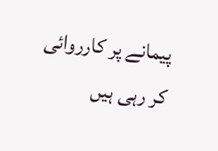پیمانے پر کارروائی کر رہی ہیں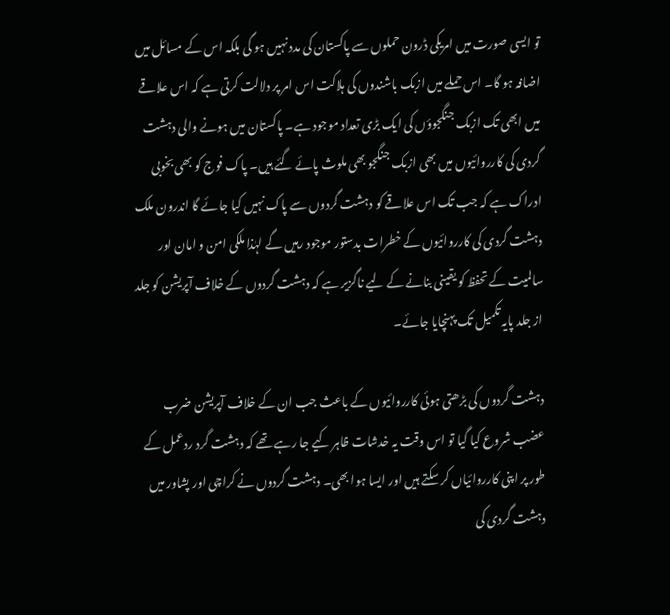تو ایسی صورت میں امریکی ڈرون حملوں سے پاکستان کی مدد نہیں ہو گی بلکہ اس کے مسائل میں اضافہ ہو گا۔ اس حملے میں ازبک باشندوں کی ہلاکت اس امر پر دلالت کرتی ہے کہ اس علاقے میں ابھی تک ازبک جنگجوؤں کی ایک بڑی تعداد موجود ہے۔ پاکستان میں ہونے والی دہشت گردی کی کارروائیوں میں بھی ازبک جنگجو بھی ملوث پائے گئے ہیں۔ پاک فوج کو بھی بخوبی ادراک ہے کہ جب تک اس علاقے کو دہشت گردوں سے پاک نہیں کیا جائے گا اندرون ملک دہشت گردی کی کارروائیوں کے خطرات بدستور موجود رہیں گے لہٰذا ملکی امن و امان اور سالمیت کے تحفظ کو یقینی بنانے کے لیے ناگزیر ہے کہ دہشت گردوں کے خلاف آپریشن کو جلد از جلد پایہ تکمیل تک پہنچایا جائے۔

دہشت گردوں کی بڑھتی ہوئی کارروائیوں کے باعث جب ان کے خلاف آپریشن ضرب عضب شروع کیا گیا تو اس وقت یہ خدشات ظاہر کیے جا رہے تھے کہ دہشت گرد ردعمل کے طور پر اپنی کارروائیاں کر سکتے ہیں اور ایسا ہوا بھی۔ دہشت گردوں نے کراچی اور پشاور میں دہشت گردی کی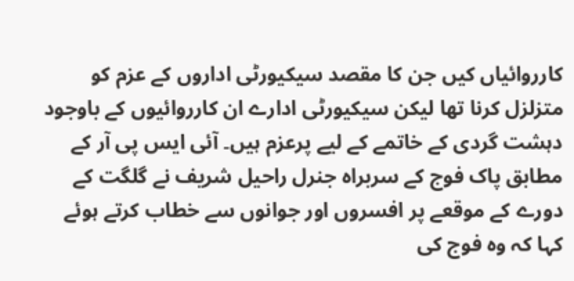کارروائیاں کیں جن کا مقصد سیکیورٹی اداروں کے عزم کو متزلزل کرنا تھا لیکن سیکیورٹی ادارے ان کارروائیوں کے باوجود دہشت گردی کے خاتمے کے لیے پرعزم ہیں۔ آئی ایس پی آر کے مطابق پاک فوج کے سربراہ جنرل راحیل شریف نے گلگت کے دورے کے موقعے پر افسروں اور جوانوں سے خطاب کرتے ہوئے کہا کہ وہ فوج کی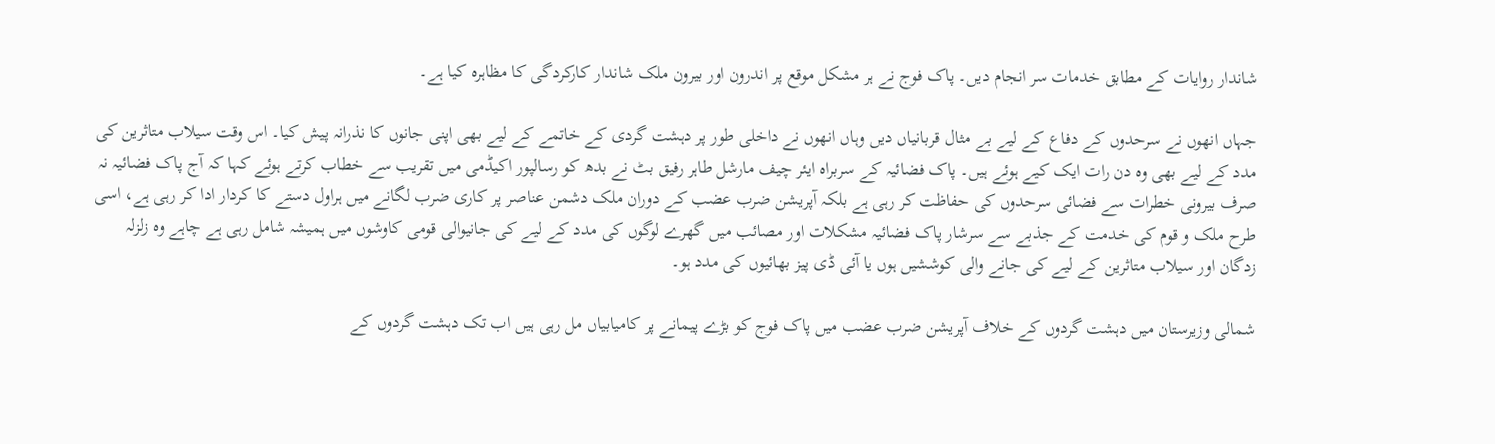شاندار روایات کے مطابق خدمات سر انجام دیں۔ پاک فوج نے ہر مشکل موقع پر اندرون اور بیرون ملک شاندار کارکردگی کا مظاہرہ کیا ہے۔

جہاں انھوں نے سرحدوں کے دفاع کے لیے بے مثال قربانیاں دیں وہاں انھوں نے داخلی طور پر دہشت گردی کے خاتمے کے لیے بھی اپنی جانوں کا نذرانہ پیش کیا۔ اس وقت سیلاب متاثرین کی مدد کے لیے بھی وہ دن رات ایک کیے ہوئے ہیں۔ پاک فضائیہ کے سربراہ ایئر چیف مارشل طاہر رفیق بٹ نے بدھ کو رسالپور اکیڈمی میں تقریب سے خطاب کرتے ہوئے کہا کہ آج پاک فضائیہ نہ صرف بیرونی خطرات سے فضائی سرحدوں کی حفاظت کر رہی ہے بلکہ آپریشن ضرب عضب کے دوران ملک دشمن عناصر پر کاری ضرب لگانے میں ہراول دستے کا کردار ادا کر رہی ہے، اسی طرح ملک و قوم کی خدمت کے جذبے سے سرشار پاک فضائیہ مشکلات اور مصائب میں گھرے لوگوں کی مدد کے لیے کی جانیوالی قومی کاوشوں میں ہمیشہ شامل رہی ہے چاہے وہ زلزلہ زدگان اور سیلاب متاثرین کے لیے کی جانے والی کوششیں ہوں یا آئی ڈی پیز بھائیوں کی مدد ہو۔

شمالی وزیرستان میں دہشت گردوں کے خلاف آپریشن ضرب عضب میں پاک فوج کو بڑے پیمانے پر کامیابیاں مل رہی ہیں اب تک دہشت گردوں کے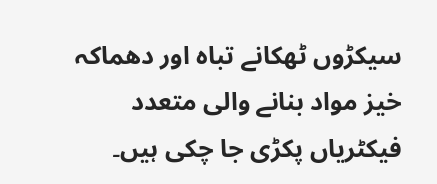سیکڑوں ٹھکانے تباہ اور دھماکہ خیز مواد بنانے والی متعدد فیکٹریاں پکڑی جا چکی ہیں۔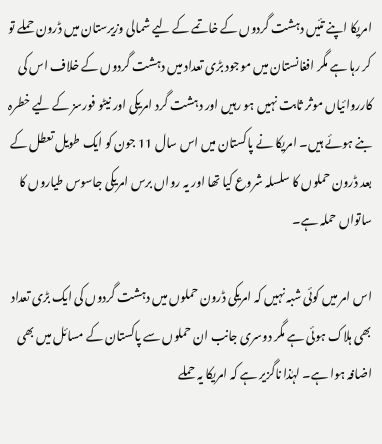امریکا اپنے تئیں دہشت گردوں کے خاتمے کے لیے شمالی وزیرستان میں ڈرون حملے تو کر رہا ہے مگر افغانستان میں موجود بڑی تعداد میں دہشت گردوں کے خلاف اس کی کارروائیاں موثر ثابت نہیں ہو رہیں اور دہشت گرد امریکی اور نیٹو فورسز کے لیے خطرہ بنے ہوئے ہیں۔ امریکا نے پاکستان میں اس سال 11 جون کو ایک طویل تعطل کے بعد ڈرون حملوں کا سلسلہ شروع کیا تھا اور یہ رواں برس امریکی جاسوس طیاروں کا ساتواں حملہ ہے۔

اس امر میں کوئی شبہ نہیں کہ امریکی ڈرون حملوں میں دہشت گردوں کی ایک بڑی تعداد بھی ہلاک ہوئی ہے مگر دوسری جانب ان حملوں سے پاکستان کے مسائل میں بھی اضافہ ہوا ہے۔ لہٰذا ناگزیر ہے کہ امریکا یہ حملے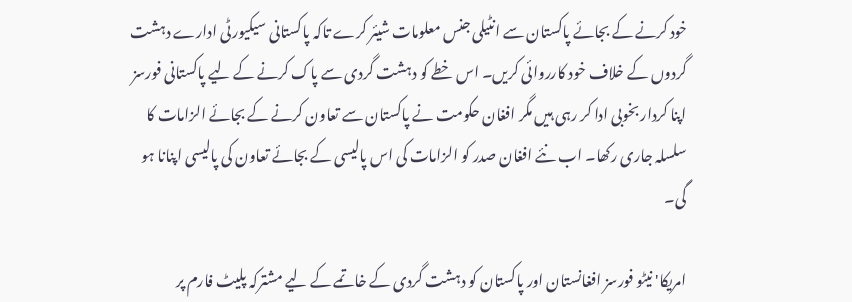خود کرنے کے بجائے پاکستان سے انٹیلی جنس معلومات شیئر کرے تاکہ پاکستانی سیکیورٹی ادارے دہشت گردوں کے خلاف خود کارروائی کریں۔ اس خطے کو دہشت گردی سے پاک کرنے کے لیے پاکستانی فورسز اپنا کردار بخوبی ادا کر رہی ہیں مگر افغان حکومت نے پاکستان سے تعاون کرنے کے بجائے الزامات کا سلسلہ جاری رکھا۔ اب نئے افغان صدر کو الزامات کی اس پالیسی کے بجائے تعاون کی پالیسی اپنانا ہو گی۔

امریکا' نیٹو فورسز افغانستان اور پاکستان کو دہشت گردی کے خاتمے کے لیے مشترکہ پلیٹ فارم پر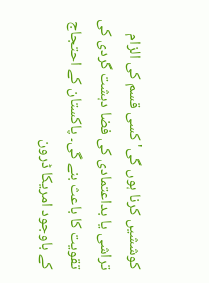کوششیں کرنا ہوں گی' کسی قسم کی الزام تراشی یا بداعتمادی کی فضا دہشت گردی کی تقویت کا باعث بنے گی۔ پاکستان کے احتجاج کے باوجود امریکا ڈرون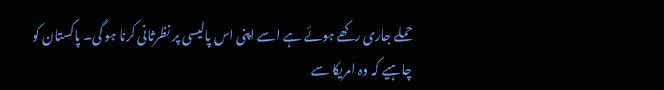حملے جاری رکھے ہوئے ہے اسے اپنی اس پالیسی پر نظرثانی کرنا ہو گی۔ پاکستان کو چاہیے کہ وہ امریکا سے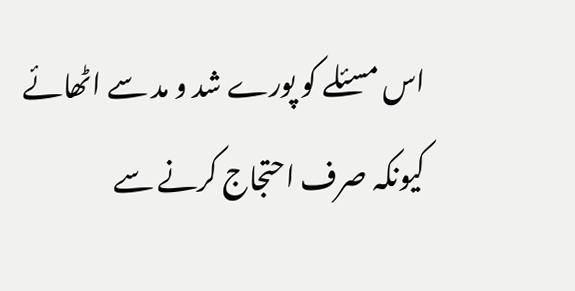اس مسئلے کو پورے شد و مد سے اٹھائے کیونکہ صرف احتجاج کرنے سے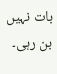بات نہیں بن رہی۔